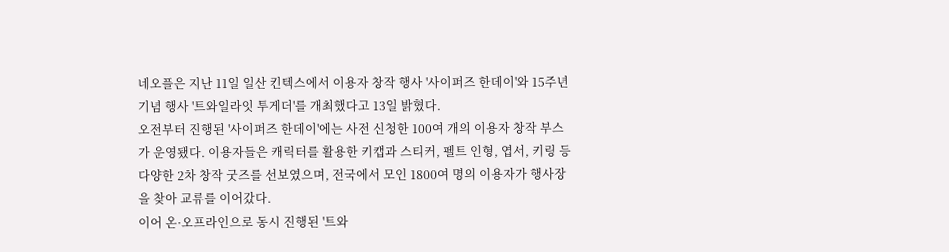네오플은 지난 11일 일산 킨텍스에서 이용자 창작 행사 '사이퍼즈 한데이'와 15주년 기념 행사 '트와일라잇 투게더'를 개최했다고 13일 밝혔다.
오전부터 진행된 '사이퍼즈 한데이'에는 사전 신청한 100여 개의 이용자 창작 부스가 운영됐다. 이용자들은 캐릭터를 활용한 키캡과 스티커, 펠트 인형, 엽서, 키링 등 다양한 2차 창작 굿즈를 선보였으며, 전국에서 모인 1800여 명의 이용자가 행사장을 찾아 교류를 이어갔다.
이어 온·오프라인으로 동시 진행된 '트와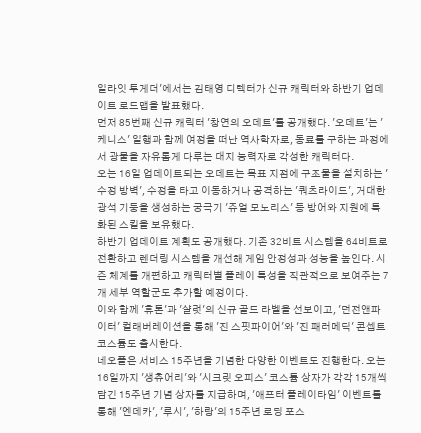일라잇 투게더'에서는 김태영 디렉터가 신규 캐릭터와 하반기 업데이트 로드맵을 발표했다.
먼저 85번째 신규 캐릭터 '창연의 오데트'를 공개했다. '오데트'는 '케니스' 일행과 함께 여정을 떠난 역사학자로, 동료를 구하는 과정에서 광물을 자유롭게 다루는 대지 능력자로 각성한 캐릭터다.
오는 16일 업데이트되는 오데트는 목표 지점에 구조물을 설치하는 '수정 방벽', 수정을 타고 이동하거나 공격하는 '쿼츠라이드', 거대한 광석 기둥을 생성하는 궁극기 '쥬얼 모노리스' 등 방어와 지원에 특화된 스킬을 보유했다.
하반기 업데이트 계획도 공개했다. 기존 32비트 시스템을 64비트로 전환하고 렌더링 시스템을 개선해 게임 안정성과 성능을 높인다. 시즌 체계를 개편하고 캐릭터별 플레이 특성을 직관적으로 보여주는 7개 세부 역할군도 추가할 예정이다.
이와 함께 '휴톤'과 '샬럿'의 신규 골드 라벨을 선보이고, '던전앤파이터' 컬래버레이션을 통해 '진 스핏파이어'와 '진 패러메딕' 콘셉트 코스튬도 출시한다.
네오플은 서비스 15주년을 기념한 다양한 이벤트도 진행한다. 오는 16일까지 '생츄어리'와 '시크릿 오피스' 코스튬 상자가 각각 15개씩 담긴 15주년 기념 상자를 지급하며, '애프터 플레이타임' 이벤트를 통해 '엔데카', '루시', '하랑'의 15주년 로딩 포스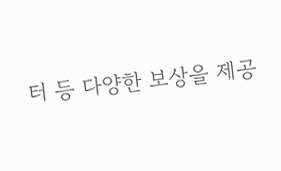터 등 다양한 보상을 제공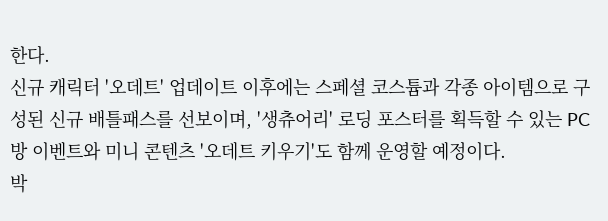한다.
신규 캐릭터 '오데트' 업데이트 이후에는 스페셜 코스튬과 각종 아이템으로 구성된 신규 배틀패스를 선보이며, '생츄어리' 로딩 포스터를 획득할 수 있는 PC방 이벤트와 미니 콘텐츠 '오데트 키우기'도 함께 운영할 예정이다.
박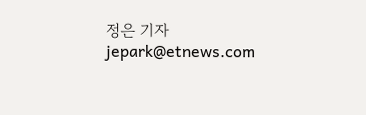정은 기자 jepark@etnews.com